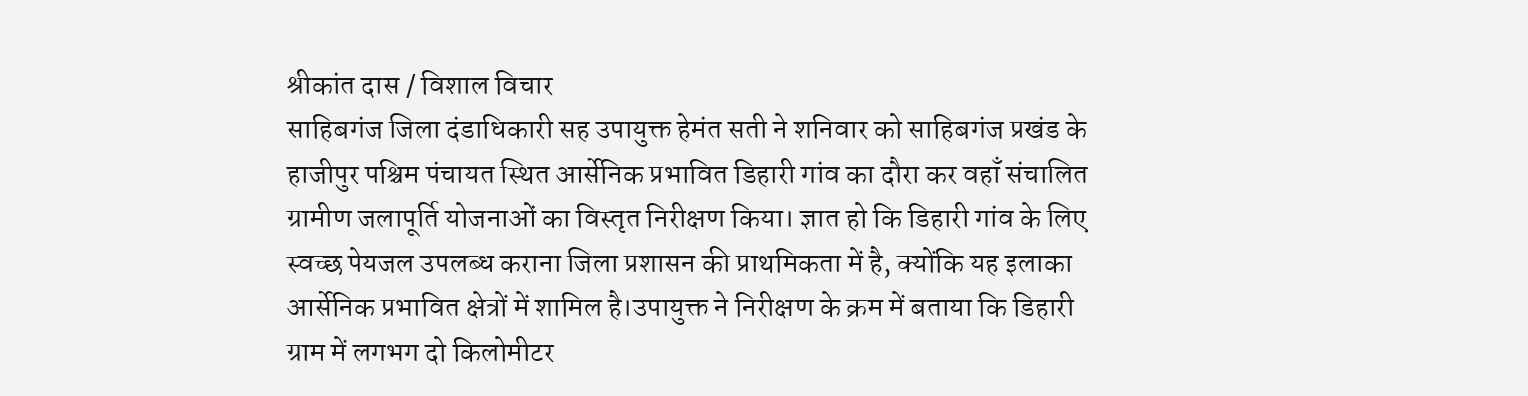श्रीकांत दास / विशाल विचार
साहिबगंज जिला दंडाधिकारी सह उपायुक्त हेमंत सती ने शनिवार को साहिबगंज प्रखंड के हाजीपुर पश्चिम पंचायत स्थित आर्सेनिक प्रभावित डिहारी गांव का दौरा कर वहाँ संचालित ग्रामीण जलापूर्ति योजनाओं का विस्तृत निरीक्षण किया। ज्ञात हो कि डिहारी गांव के लिए स्वच्छ पेयजल उपलब्ध कराना जिला प्रशासन की प्राथमिकता में है, क्योंकि यह इलाका आर्सेनिक प्रभावित क्षेत्रों में शामिल है।उपायुक्त ने निरीक्षण के क्रम में बताया कि डिहारी ग्राम में लगभग दो किलोमीटर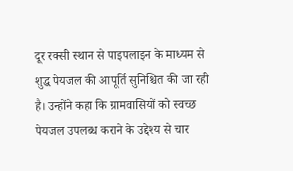दूर रक्सी स्थान से पाइपलाइन के माध्यम से शुद्ध पेयजल की आपूर्ति सुनिश्चित की जा रही है। उन्होंने कहा कि ग्रामवासियों को स्वच्छ पेयजल उपलब्ध कराने के उद्देश्य से चार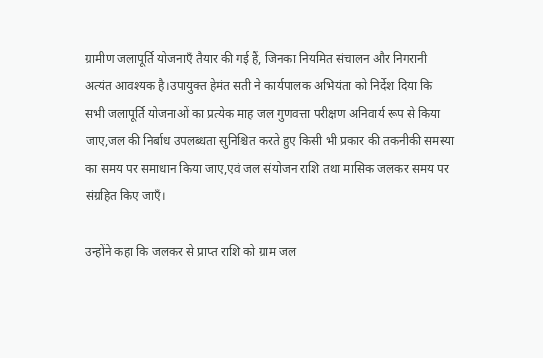ग्रामीण जलापूर्ति योजनाएँ तैयार की गई हैं, जिनका नियमित संचालन और निगरानी अत्यंत आवश्यक है।उपायुक्त हेमंत सती ने कार्यपालक अभियंता को निर्देश दिया कि सभी जलापूर्ति योजनाओं का प्रत्येक माह जल गुणवत्ता परीक्षण अनिवार्य रूप से किया जाए,जल की निर्बाध उपलब्धता सुनिश्चित करते हुए किसी भी प्रकार की तकनीकी समस्या का समय पर समाधान किया जाए,एवं जल संयोजन राशि तथा मासिक जलकर समय पर संग्रहित किए जाएँ।

उन्होंने कहा कि जलकर से प्राप्त राशि को ग्राम जल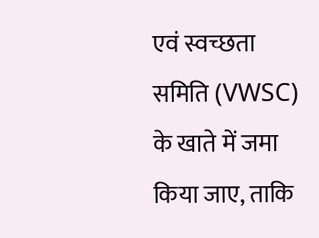एवं स्वच्छता समिति (VWSC) के खाते में जमा किया जाए, ताकि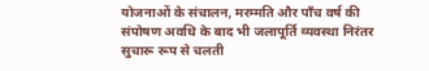योजनाओं के संचालन, मरम्मति और पाँच वर्ष की संपोषण अवधि के बाद भी जलापूर्ति व्यवस्था निरंतर सुचारू रूप से चलती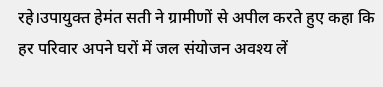रहे।उपायुक्त हेमंत सती ने ग्रामीणों से अपील करते हुए कहा कि हर परिवार अपने घरों में जल संयोजन अवश्य लें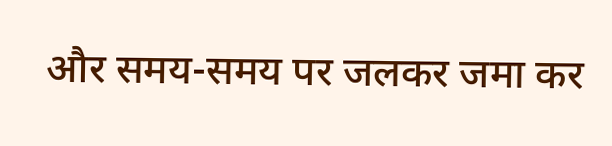और समय-समय पर जलकर जमा कर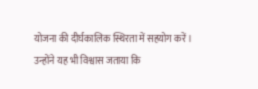योजना की दीर्घकालिक स्थिरता में सहयोग करें। उन्होंने यह भी विश्वास जताया कि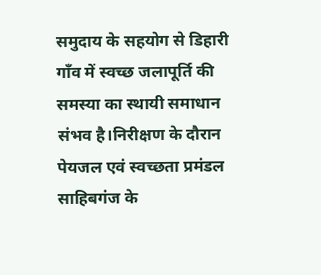समुदाय के सहयोग से डिहारी गाँव में स्वच्छ जलापूर्ति की समस्या का स्थायी समाधान संभव है।निरीक्षण के दौरान पेयजल एवं स्वच्छता प्रमंडल साहिबगंज के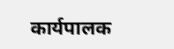कार्यपालक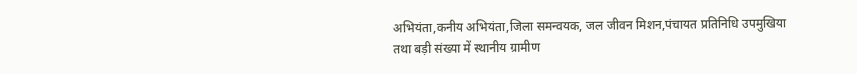अभियंता,कनीय अभियंता,जिला समन्वयक, जल जीवन मिशन,पंचायत प्रतिनिधि उपमुखिया तथा बड़ी संख्या में स्थानीय ग्रामीण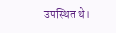उपस्थित थे।